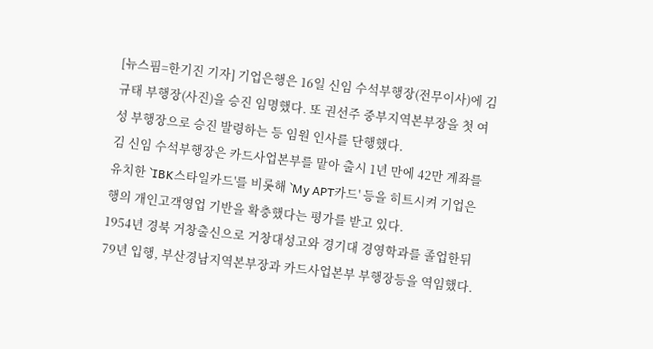[뉴스핌=한기진 기자] 기업은행은 16일 신임 수석부행장(전무이사)에 김규태 부행장(사진)을 승진 임명했다. 또 권선주 중부지역본부장을 첫 여성 부행장으로 승진 발령하는 등 임원 인사를 단행했다.
김 신임 수석부행장은 카드사업본부를 맡아 출시 1년 만에 42만 계좌를 유치한 `IBK스타일카드'를 비롯해 `My APT카드' 등을 히트시켜 기업은행의 개인고객영업 기반을 확충했다는 평가를 받고 있다.
1954년 경북 거창출신으로 거창대성고와 경기대 경영학과를 졸업한뒤 79년 입행, 부산경남지역본부장과 카드사업본부 부행장등을 역임했다.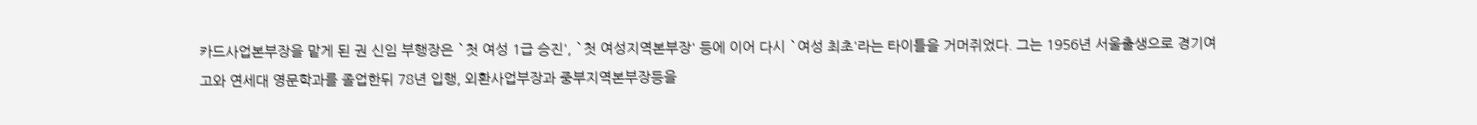카드사업본부장을 맡게 된 권 신임 부행장은 `첫 여성 1급 승진', `첫 여성지역본부장' 등에 이어 다시 `여성 최초'라는 타이틀을 거머쥐었다. 그는 1956년 서울출생으로 경기여고와 연세대 영문학과를 졸업한뒤 78년 입행, 외환사업부장과 중부지역본부장등을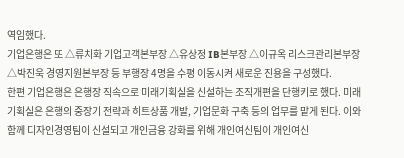역임했다.
기업은행은 또 △류치화 기업고객본부장 △유상정 IB본부장 △이규옥 리스크관리본부장 △박진욱 경영지원본부장 등 부행장 4명을 수평 이동시켜 새로운 진용을 구성했다.
한편 기업은행은 은행장 직속으로 미래기획실을 신설하는 조직개편을 단행키로 했다. 미래기획실은 은행의 중장기 전략과 히트상품 개발, 기업문화 구축 등의 업무를 맡게 된다. 이와 함께 디자인경영팀이 신설되고 개인금융 강화를 위해 개인여신팀이 개인여신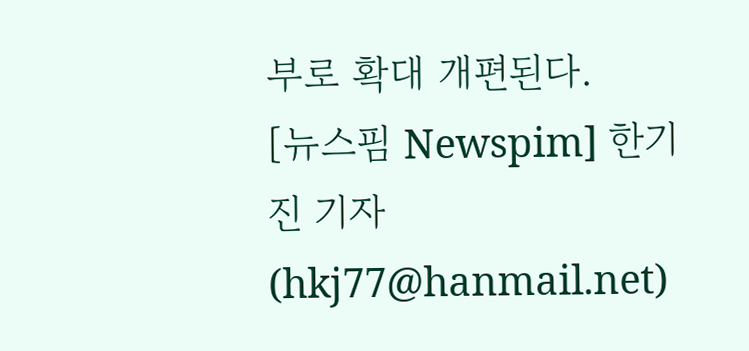부로 확대 개편된다.
[뉴스핌 Newspim] 한기진 기자(hkj77@hanmail.net)